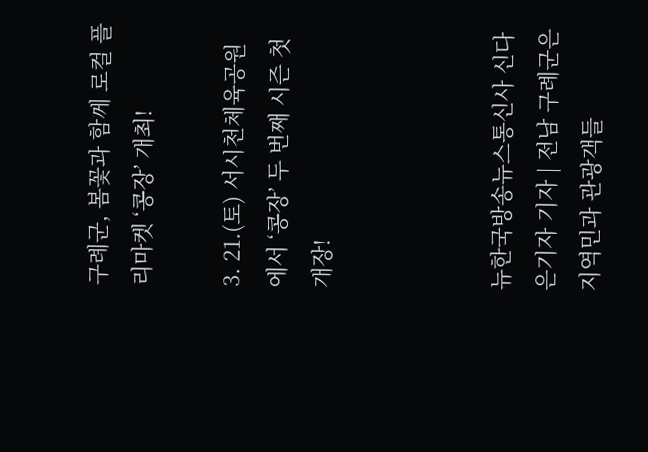구례군, 봄꽃과 함께 로컬 플리마켓 ‘콩장’ 개최!

3. 21.(토) 서시천체육공원에서 ‘콩장’ 두 번째 시즌 첫 개장!



뉴한국방송뉴스통신사 신다은기자 기자 | 전남 구례군은 지역민과 관광객들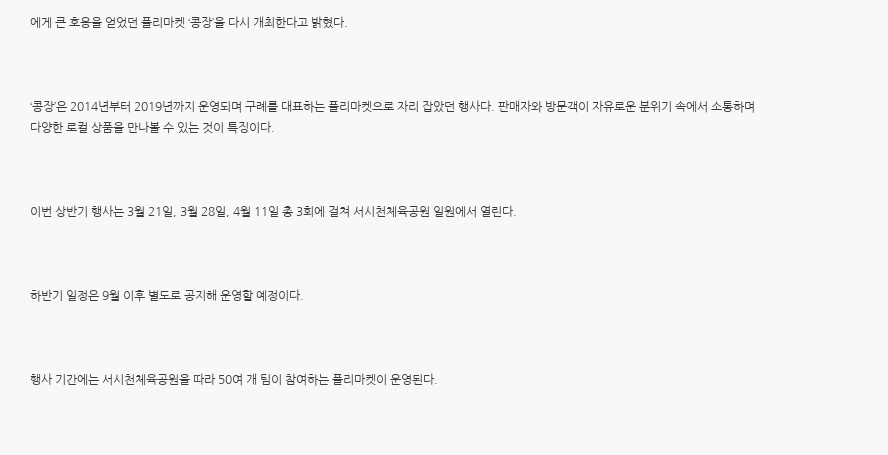에게 큰 호응을 얻었던 플리마켓 ‘콩장’을 다시 개최한다고 밝혔다.



‘콩장’은 2014년부터 2019년까지 운영되며 구례를 대표하는 플리마켓으로 자리 잡았던 행사다. 판매자와 방문객이 자유로운 분위기 속에서 소통하며 다양한 로컬 상품을 만나볼 수 있는 것이 특징이다.



이번 상반기 행사는 3월 21일, 3월 28일, 4월 11일 총 3회에 걸쳐 서시천체육공원 일원에서 열린다.



하반기 일정은 9월 이후 별도로 공지해 운영할 예정이다.



행사 기간에는 서시천체육공원을 따라 50여 개 팀이 참여하는 플리마켓이 운영된다.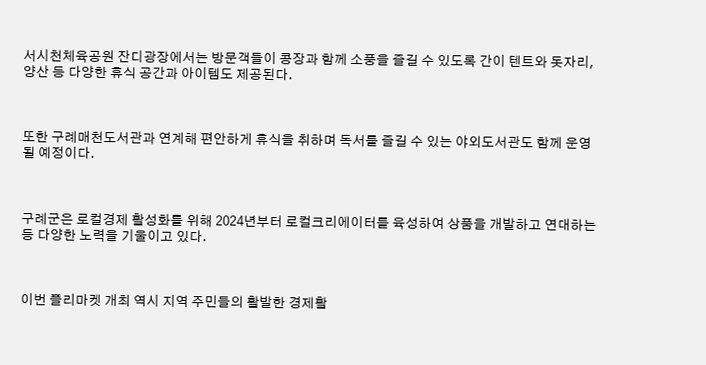서시천체육공원 잔디광장에서는 방문객들이 콩장과 함께 소풍을 즐길 수 있도록 간이 텐트와 돗자리, 양산 등 다양한 휴식 공간과 아이템도 제공된다.



또한 구례매천도서관과 연계해 편안하게 휴식을 취하며 독서를 즐길 수 있는 야외도서관도 함께 운영될 예정이다.



구례군은 로컬경제 활성화를 위해 2024년부터 로컬크리에이터를 육성하여 상품을 개발하고 연대하는 등 다양한 노력을 기울이고 있다.



이번 플리마켓 개최 역시 지역 주민들의 활발한 경제활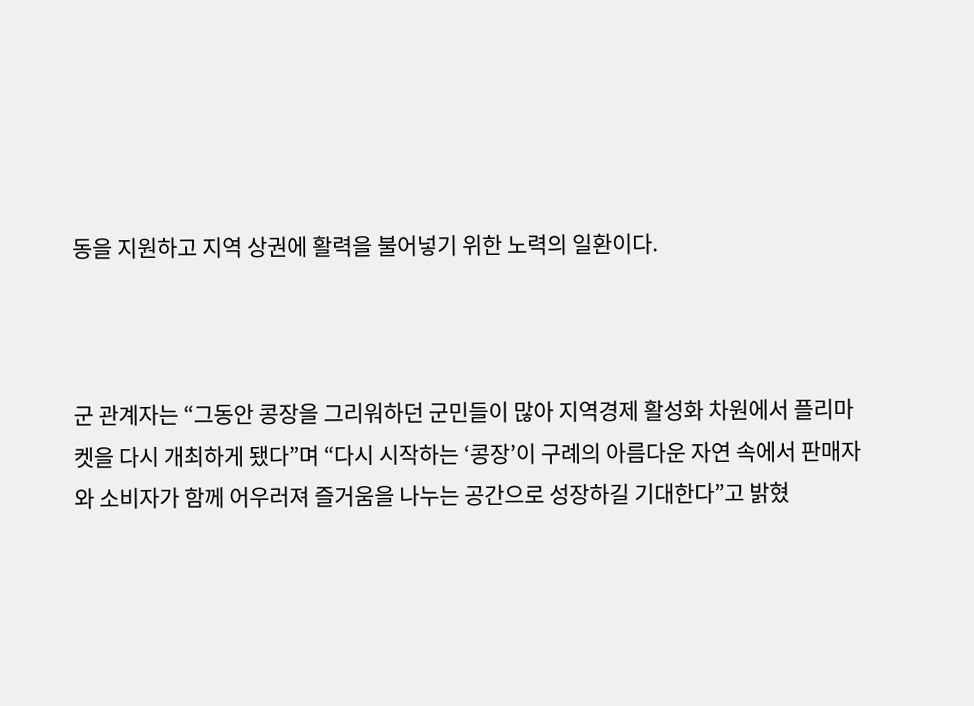동을 지원하고 지역 상권에 활력을 불어넣기 위한 노력의 일환이다.



군 관계자는 “그동안 콩장을 그리워하던 군민들이 많아 지역경제 활성화 차원에서 플리마켓을 다시 개최하게 됐다”며 “다시 시작하는 ‘콩장’이 구례의 아름다운 자연 속에서 판매자와 소비자가 함께 어우러져 즐거움을 나누는 공간으로 성장하길 기대한다”고 밝혔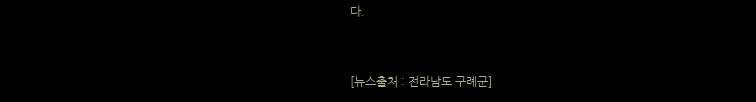다.


[뉴스출처 : 전라남도 구례군]